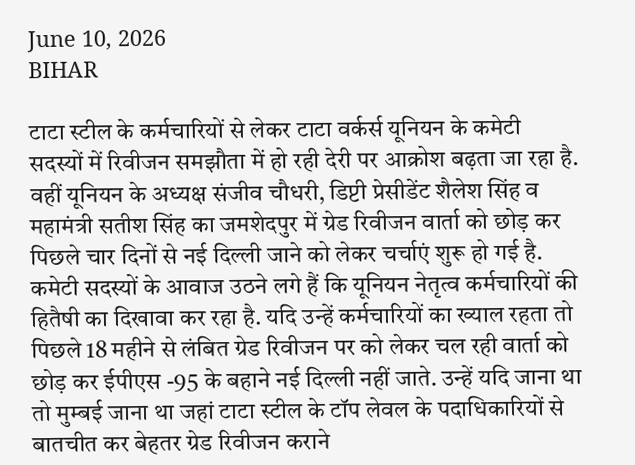June 10, 2026
BIHAR

टाटा स्टील के कर्मचारियों से लेकर टाटा वर्कर्स यूनियन के कमेटी सदस्यों में रिवीजन समझौता में हो रही देरी पर आक्रोश बढ़ता जा रहा है. वहीं यूनियन के अध्यक्ष संजीव चौधरी, डिप्टी प्रेसीडेंट शैलेश सिंह व महामंत्री सतीश सिंह का जमशेदपुर में ग्रेड रिवीजन वार्ता को छोड़ कर पिछले चार दिनों से नई दिल्ली जाने को लेकर चर्चाएं शुरू हो गई है. कमेटी सदस्यों के आवाज उठने लगे हैं कि यूनियन नेतृत्व कर्मचारियों की हितैषी का दिखावा कर रहा है. यदि उन्हें कर्मचारियों का ख्याल रहता तो पिछले 18 महीने से लंबित ग्रेड रिवीजन पर को लेकर चल रही वार्ता को छोड़ कर ईपीएस -95 के बहाने नई दिल्ली नहीं जाते. उन्हें यदि जाना था तो मुम्बई जाना था जहां टाटा स्टील के टॉप लेवल के पदाधिकारियों से बातचीत कर बेहतर ग्रेड रिवीजन कराने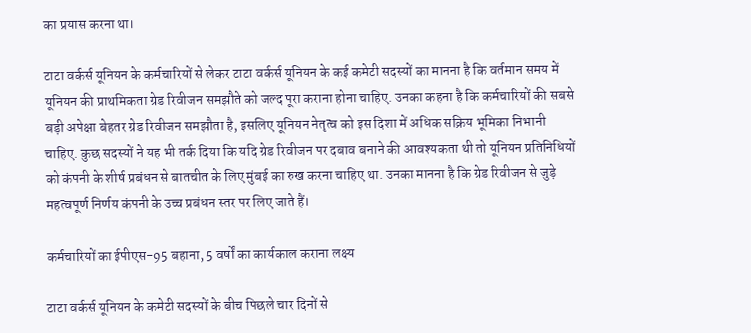का प्रयास करना था।

टाटा वर्कर्स यूनियन के कर्मचारियों से लेकर टाटा वर्कर्स यूनियन के कई कमेटी सदस्यों का मानना है कि वर्तमान समय में यूनियन की प्राथमिकता ग्रेड रिवीजन समझौते को जल्द पूरा कराना होना चाहिए. उनका कहना है कि कर्मचारियों की सबसे बड़ी अपेक्षा बेहतर ग्रेड रिवीजन समझौता है, इसलिए यूनियन नेतृत्व को इस दिशा में अधिक सक्रिय भूमिका निभानी चाहिए. कुछ सदस्यों ने यह भी तर्क दिया कि यदि ग्रेड रिवीजन पर दबाव बनाने की आवश्यकता थी तो यूनियन प्रतिनिधियों को कंपनी के शीर्ष प्रबंधन से बातचीत के लिए मुंबई का रुख करना चाहिए था. उनका मानना है कि ग्रेड रिवीजन से जुड़े महत्वपूर्ण निर्णय कंपनी के उच्च प्रबंधन स्तर पर लिए जाते हैं।

कर्मचारियों का ईपीएस-95 बहाना, 5 वर्षों का कार्यकाल कराना लक्ष्य

टाटा वर्कर्स यूनियन के कमेटी सदस्यों के बीच पिछले चार दिनों से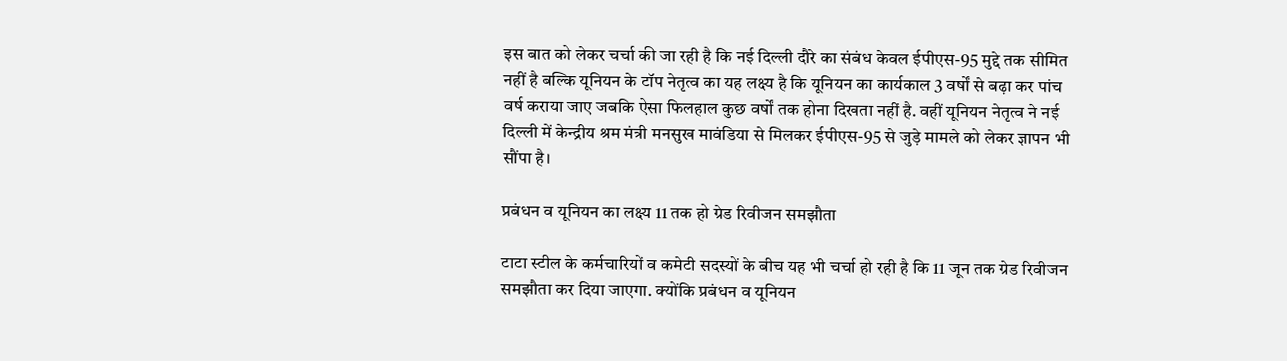इस बात को लेकर चर्चा की जा रही है कि नई दिल्ली दौरे का संबंध केवल ईपीएस-95 मुद्दे तक सीमित नहीं है बल्कि यूनियन के टॉप नेतृत्व का यह लक्ष्य है कि यूनियन का कार्यकाल 3 वर्षों से बढ़ा कर पांच वर्ष कराया जाए जबकि ऐसा फिलहाल कुछ वर्षों तक होना दिखता नहीं है. वहीं यूनियन नेतृत्व ने नई दिल्ली में केन्द्रीय श्रम मंत्री मनसुख मावंडिया से मिलकर ईपीएस-95 से जुड़े मामले को लेकर ज्ञापन भी सौंपा है।

प्रबंधन व यूनियन का लक्ष्य 11 तक हो ग्रेड रिवीजन समझौता

टाटा स्टील के कर्मचारियों व कमेटी सदस्यों के बीच यह भी चर्चा हो रही है कि 11 जून तक ग्रेड रिवीजन समझौता कर दिया जाएगा. क्योंकि प्रबंधन व यूनियन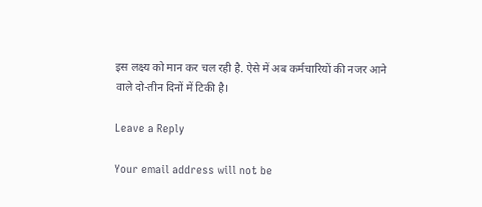इस लक्ष्य को मान कर चल रही है. ऐसे में अब कर्मचारियों की नजर आने वाले दो-तीन दिनों में टिकी है।

Leave a Reply

Your email address will not be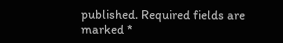published. Required fields are marked *